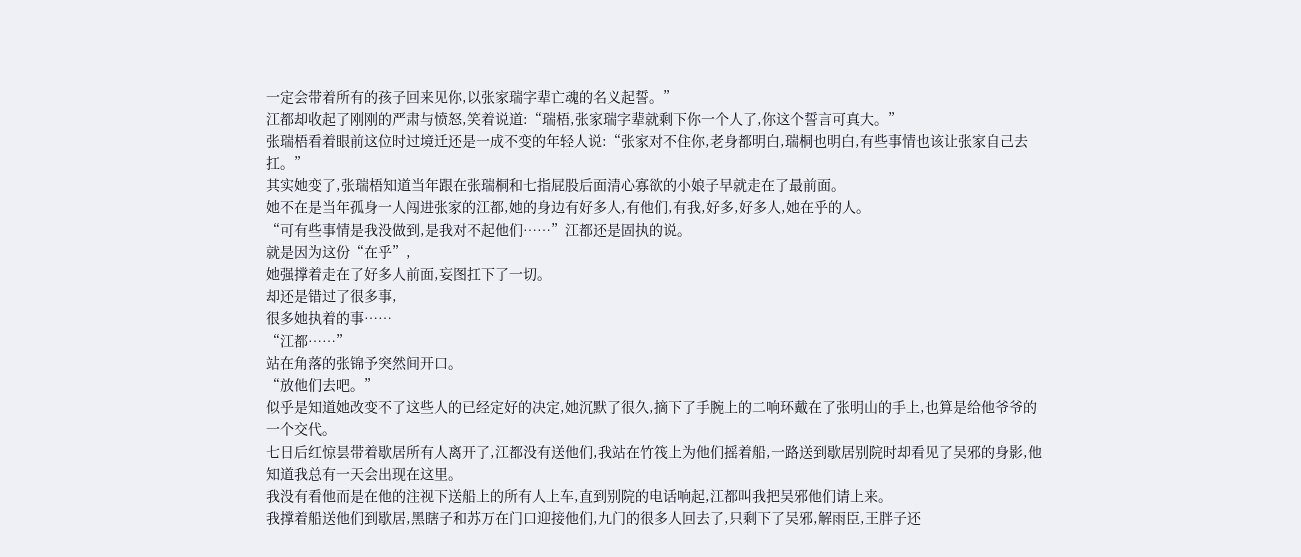一定会带着所有的孩子回来见你,以张家瑞字辈亡魂的名义起誓。”
江都却收起了刚刚的严肃与愤怒,笑着说道:“瑞梧,张家瑞字辈就剩下你一个人了,你这个誓言可真大。”
张瑞梧看着眼前这位时过境迁还是一成不变的年轻人说:“张家对不住你,老身都明白,瑞桐也明白,有些事情也该让张家自己去扛。”
其实她变了,张瑞梧知道当年跟在张瑞桐和七指屁股后面清心寡欲的小娘子早就走在了最前面。
她不在是当年孤身一人闯进张家的江都,她的身边有好多人,有他们,有我,好多,好多人,她在乎的人。
“可有些事情是我没做到,是我对不起他们……”江都还是固执的说。
就是因为这份“在乎”,
她强撑着走在了好多人前面,妄图扛下了一切。
却还是错过了很多事,
很多她执着的事……
“江都……”
站在角落的张锦予突然间开口。
“放他们去吧。”
似乎是知道她改变不了这些人的已经定好的决定,她沉默了很久,摘下了手腕上的二响环戴在了张明山的手上,也算是给他爷爷的一个交代。
七日后红惊昙带着歇居所有人离开了,江都没有送他们,我站在竹筏上为他们摇着船,一路送到歇居别院时却看见了吴邪的身影,他知道我总有一天会出现在这里。
我没有看他而是在他的注视下送船上的所有人上车,直到别院的电话响起,江都叫我把吴邪他们请上来。
我撑着船送他们到歇居,黑瞎子和苏万在门口迎接他们,九门的很多人回去了,只剩下了吴邪,解雨臣,王胖子还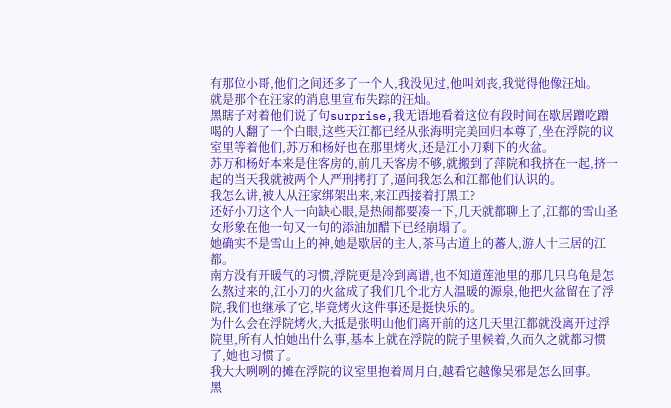有那位小哥,他们之间还多了一个人,我没见过,他叫刘丧,我觉得他像汪灿。
就是那个在汪家的消息里宣布失踪的汪灿。
黑瞎子对着他们说了句surprise,我无语地看着这位有段时间在歇居蹭吃蹭喝的人翻了一个白眼,这些天江都已经从张海明完美回归本尊了,坐在浮院的议室里等着他们,苏万和杨好也在那里烤火,还是江小刀剩下的火盆。
苏万和杨好本来是住客房的,前几天客房不够,就搬到了萍院和我挤在一起,挤一起的当天我就被两个人严刑拷打了,逼问我怎么和江都他们认识的。
我怎么讲,被人从汪家绑架出来,来江西接着打黑工?
还好小刀这个人一向缺心眼,是热闹都要凑一下,几天就都聊上了,江都的雪山圣女形象在他一句又一句的添油加醋下已经崩塌了。
她确实不是雪山上的神,她是歇居的主人,茶马古道上的蕃人,游人十三居的江都。
南方没有开暖气的习惯,浮院更是冷到离谱,也不知道莲池里的那几只乌龟是怎么熬过来的,江小刀的火盆成了我们几个北方人温暖的源泉,他把火盆留在了浮院,我们也继承了它,毕竟烤火这件事还是挺快乐的。
为什么会在浮院烤火,大抵是张明山他们离开前的这几天里江都就没离开过浮院里,所有人怕她出什么事,基本上就在浮院的院子里候着,久而久之就都习惯了,她也习惯了。
我大大咧咧的摊在浮院的议室里抱着周月白,越看它越像吴邪是怎么回事。
黑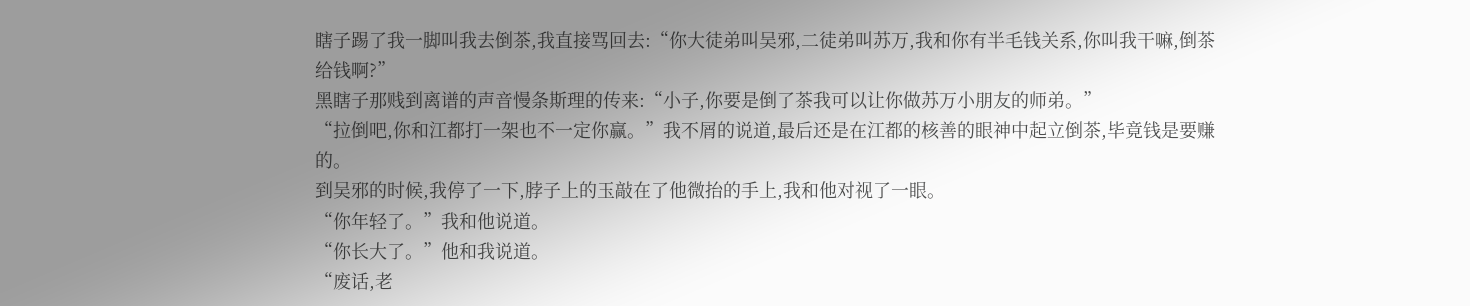瞎子踢了我一脚叫我去倒茶,我直接骂回去:“你大徒弟叫吴邪,二徒弟叫苏万,我和你有半毛钱关系,你叫我干嘛,倒茶给钱啊?”
黑瞎子那贱到离谱的声音慢条斯理的传来:“小子,你要是倒了茶我可以让你做苏万小朋友的师弟。”
“拉倒吧,你和江都打一架也不一定你赢。”我不屑的说道,最后还是在江都的核善的眼神中起立倒茶,毕竟钱是要赚的。
到吴邪的时候,我停了一下,脖子上的玉敲在了他微抬的手上,我和他对视了一眼。
“你年轻了。”我和他说道。
“你长大了。”他和我说道。
“废话,老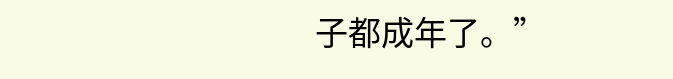子都成年了。”